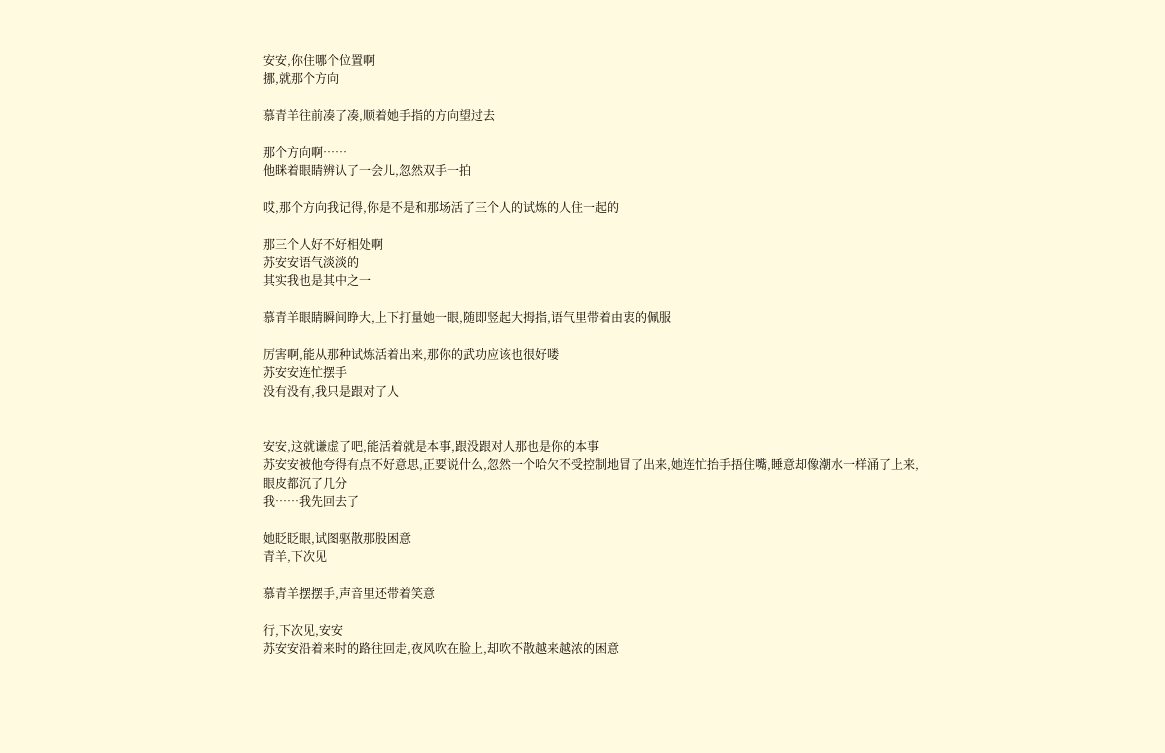安安,你住哪个位置啊
挪,就那个方向

慕青羊往前凑了凑,顺着她手指的方向望过去

那个方向啊……
他眯着眼睛辨认了一会儿,忽然双手一拍

哎,那个方向我记得,你是不是和那场活了三个人的试炼的人住一起的

那三个人好不好相处啊
苏安安语气淡淡的
其实我也是其中之一

慕青羊眼睛瞬间睁大,上下打量她一眼,随即竖起大拇指,语气里带着由衷的佩服

厉害啊,能从那种试炼活着出来,那你的武功应该也很好喽
苏安安连忙摆手
没有没有,我只是跟对了人


安安,这就谦虚了吧,能活着就是本事,跟没跟对人那也是你的本事
苏安安被他夸得有点不好意思,正要说什么,忽然一个哈欠不受控制地冒了出来,她连忙抬手捂住嘴,睡意却像潮水一样涌了上来,眼皮都沉了几分
我……我先回去了

她眨眨眼,试图驱散那股困意
青羊,下次见

慕青羊摆摆手,声音里还带着笑意

行,下次见,安安
苏安安沿着来时的路往回走,夜风吹在脸上,却吹不散越来越浓的困意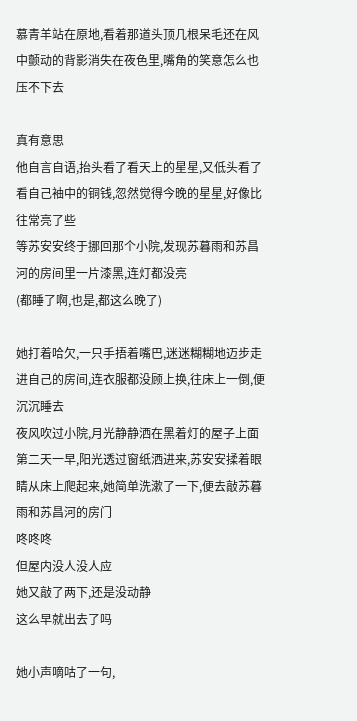慕青羊站在原地,看着那道头顶几根呆毛还在风中颤动的背影消失在夜色里,嘴角的笑意怎么也压不下去

真有意思
他自言自语,抬头看了看天上的星星,又低头看了看自己袖中的铜钱,忽然觉得今晚的星星,好像比往常亮了些
等苏安安终于挪回那个小院,发现苏暮雨和苏昌河的房间里一片漆黑,连灯都没亮
(都睡了啊,也是,都这么晚了)

她打着哈欠,一只手捂着嘴巴,迷迷糊糊地迈步走进自己的房间,连衣服都没顾上换,往床上一倒,便沉沉睡去
夜风吹过小院,月光静静洒在黑着灯的屋子上面
第二天一早,阳光透过窗纸洒进来,苏安安揉着眼睛从床上爬起来,她简单洗漱了一下,便去敲苏暮雨和苏昌河的房门
咚咚咚
但屋内没人没人应
她又敲了两下,还是没动静
这么早就出去了吗

她小声嘀咕了一句,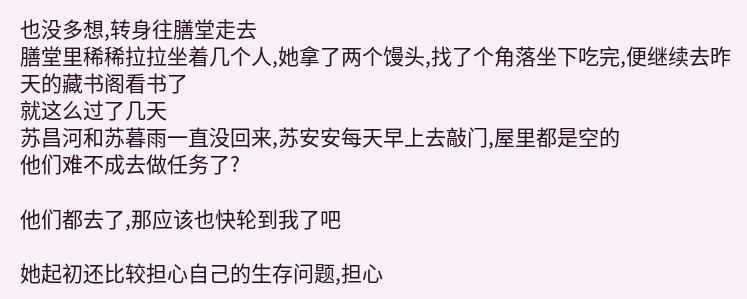也没多想,转身往膳堂走去
膳堂里稀稀拉拉坐着几个人,她拿了两个馒头,找了个角落坐下吃完,便继续去昨天的藏书阁看书了
就这么过了几天
苏昌河和苏暮雨一直没回来,苏安安每天早上去敲门,屋里都是空的
他们难不成去做任务了?

他们都去了,那应该也快轮到我了吧

她起初还比较担心自己的生存问题,担心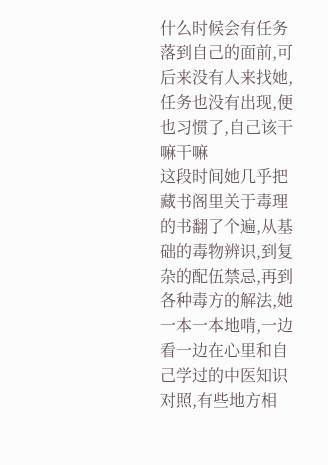什么时候会有任务落到自己的面前,可后来没有人来找她,任务也没有出现,便也习惯了,自己该干嘛干嘛
这段时间她几乎把藏书阁里关于毒理的书翻了个遍,从基础的毒物辨识,到复杂的配伍禁忌,再到各种毒方的解法,她一本一本地啃,一边看一边在心里和自己学过的中医知识对照,有些地方相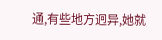通,有些地方迥异,她就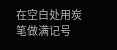在空白处用炭笔做满记号